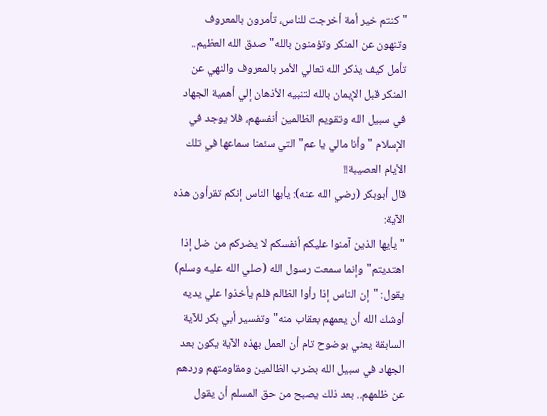"كنتم خير أمة أخرجت للناس، تأمرون بالمعروف وتنهون عن المنكر وتؤمنون بالله" صدق الله العظيم.. تأمل كيف يذكر الله تعالي الأمر بالمعروف والنهي عن المنكر قبل الإيمان بالله لتنبيه الأذهان إلي أهمية الجهاد في سبيل الله وتقويم الظالمين أنفسهم، فلا يوجد في الإسلام "وأنا مالي يا عم" التي سئمنا سماعها في تلك الأيام العصيبة!!
قال أبوبكر (رضي الله عنه): يأيها الناس إنكم تقرأون هذه الآية:
" يأيها الذين آمنوا عليكم أنفسكم لا يضركم من ضل إذا اهتديتم" وإنما سمعت رسول الله (صلي الله عليه وسلم) يقول: "إن الناس إذا رأوا الظالم فلم يأخذوا علي يديه أوشك الله أن يعمهم بعقاب منه" وتفسير أبي بكر للآية السابقة يعني بوضوح تام أن العمل بهذه الآية يكون بعد الجهاد في سبيل الله بضرب الظالمين ومقاومتهم وردهم عن ظلمهم.. بعد ذلك يصبح من حق المسلم أن يقول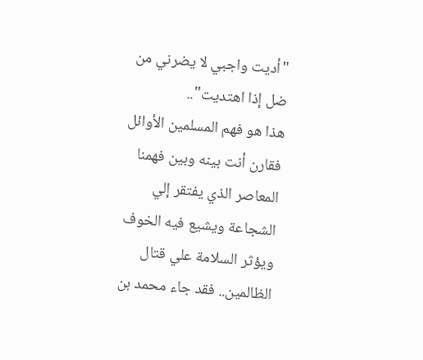"أديت واجبي لا يضرني من ضل إذا اهتديت"..
هذا هو فهم المسلمين الأوائل فقارن أنت بينه وبين فهمنا المعاصر الذي يفتقر إلي الشجاعة ويشيع فيه الخوف ويؤثر السلامة علي قتال الظالمين.. فقد جاء محمد بن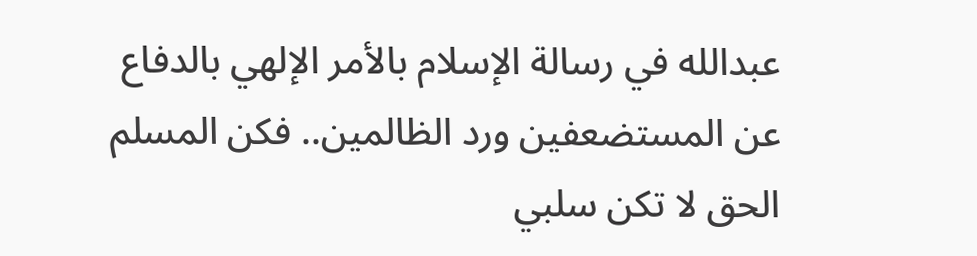عبدالله في رسالة الإسلام بالأمر الإلهي بالدفاع عن المستضعفين ورد الظالمين.. فكن المسلم الحق لا تكن سلبي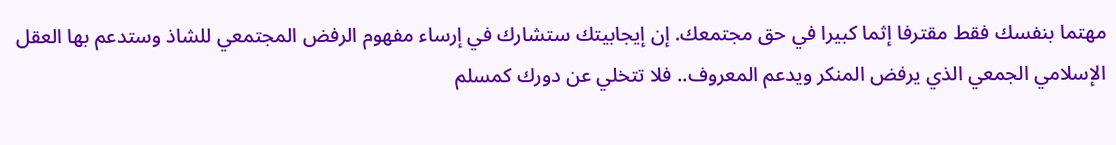مهتما بنفسك فقط مقترفا إثما كبيرا في حق مجتمعك. إن إيجابيتك ستشارك في إرساء مفهوم الرفض المجتمعي للشاذ وستدعم بها العقل الإسلامي الجمعي الذي يرفض المنكر ويدعم المعروف.. فلا تتخلي عن دورك كمسلم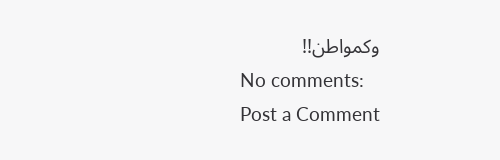وكمواطن!!
No comments:
Post a Comment